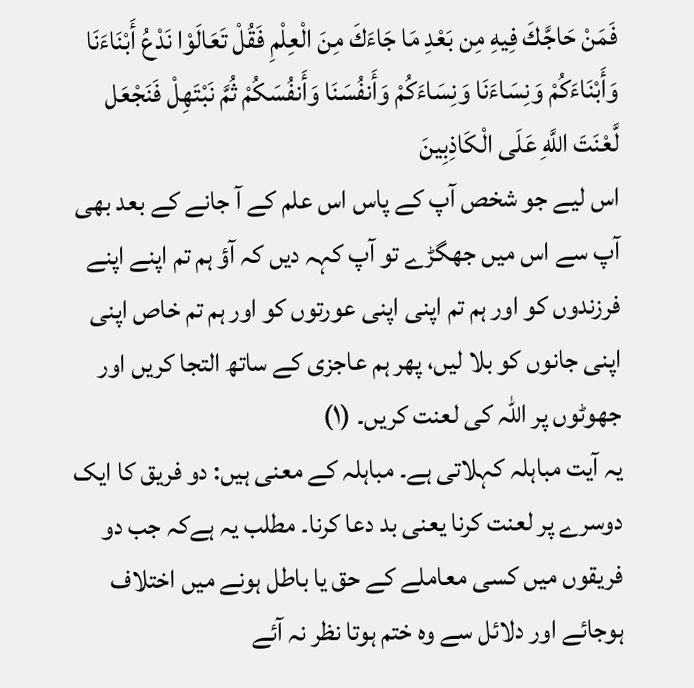فَمَنْ حَاجَّكَ فِيهِ مِن بَعْدِ مَا جَاءَكَ مِنَ الْعِلْمِ فَقُلْ تَعَالَوْا نَدْعُ أَبْنَاءَنَا وَأَبْنَاءَكُمْ وَنِسَاءَنَا وَنِسَاءَكُمْ وَأَنفُسَنَا وَأَنفُسَكُمْ ثُمَّ نَبْتَهِلْ فَنَجْعَل لَّعْنَتَ اللَّهِ عَلَى الْكَاذِبِينَ
اس لیے جو شخص آپ کے پاس اس علم کے آ جانے کے بعد بھی آپ سے اس میں جھگڑے تو آپ کہہ دیں کہ آؤ ہم تم اپنے اپنے فرزندوں کو اور ہم تم اپنی اپنی عورتوں کو اور ہم تم خاص اپنی اپنی جانوں کو بلا لیں، پھر ہم عاجزی کے ساتھ التجا کریں اور جھوٹوں پر اللہ کی لعنت کریں۔ (١)
یہ آیت مباہلہ کہلاتی ہے۔ مباہلہ کے معنی ہیں: دو فریق کا ایک دوسرے پر لعنت کرنا یعنی بد دعا کرنا۔ مطلب یہ ہےكہ جب دو فریقوں میں کسی معاملے کے حق یا باطل ہونے میں اختلاف ہوجائے اور دلائل سے وہ ختم ہوتا نظر نہ آئے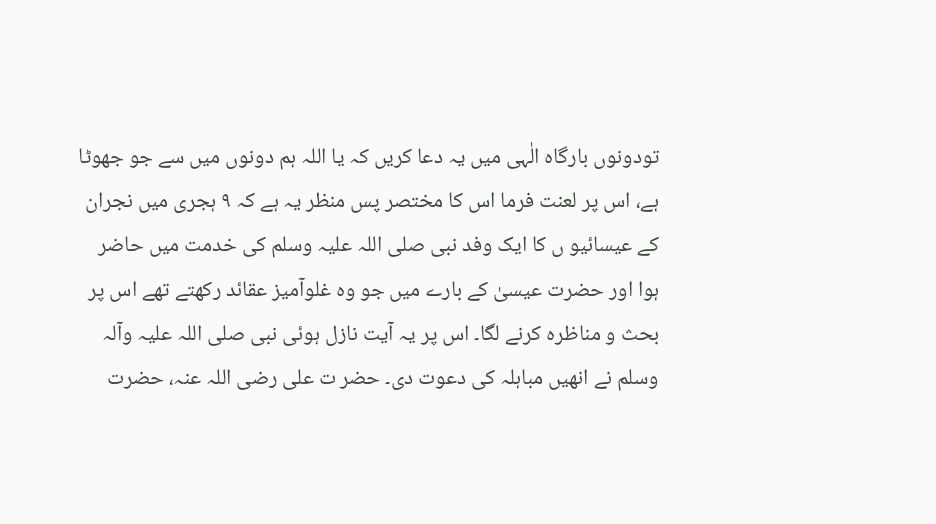تودونوں بارگاہ الٰہی میں یہ دعا کریں کہ یا اللہ ہم دونوں میں سے جو جھوٹا ہے، اس پر لعنت فرما اس کا مختصر پس منظر یہ ہے کہ ۹ ہجری میں نجران کے عیسائیو ں کا ایک وفد نبی صلی اللہ علیہ وسلم کی خدمت میں حاضر ہوا اور حضرت عیسیٰ کے بارے میں جو وہ غلوآمیز عقائد رکھتے تھے اس پر بحث و مناظرہ کرنے لگا۔ اس پر یہ آیت نازل ہوئی نبی صلی اللہ علیہ وآلہ وسلم نے انھیں مباہلہ کی دعوت دی۔ حضر ت علی رضی اللہ عنہ، حضرت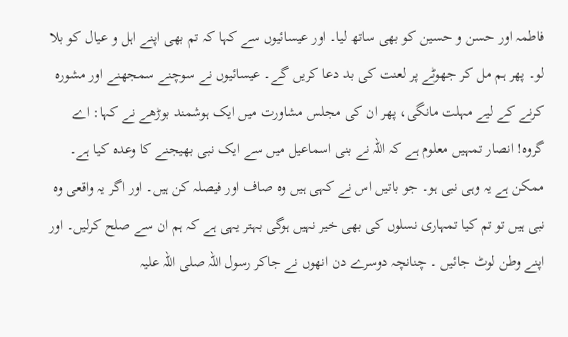فاطمہ اور حسن و حسین کو بھی ساتھ لیا۔ اور عیسائیوں سے کہا کہ تم بھی اپنے اہل و عیال کو بلا لو۔ پھر ہم مل کر جھوٹے پر لعنت کی بد دعا کریں گے۔ عیسائیوں نے سوچنے سمجھنے اور مشورہ کرنے کے لیے مہلت مانگی، پھر ان کی مجلس مشاورت میں ایک ہوشمند بوڑھے نے کہا: اے گروہ! انصار تمہیں معلوم ہے کہ اللہ نے بنی اسماعیل میں سے ایک نبی بھیجنے کا وعدہ کیا ہے۔ ممکن ہے یہ وہی نبی ہو۔ جو باتیں اس نے کہی ہیں وہ صاف اور فیصلہ کن ہیں۔ اور اگر یہ واقعی وہ نبی ہیں تو تم کیا تمہاری نسلوں کی بھی خیر نہیں ہوگی بہتر یہی ہے کہ ہم ان سے صلح کرلیں۔ اور اپنے وطن لوٹ جائیں ۔ چنانچہ دوسرے دن انھوں نے جاکر رسول اللہ صلی اللہ علیہ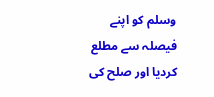وسلم کو اپنے فیصلہ سے مطلع کردیا اور صلح کی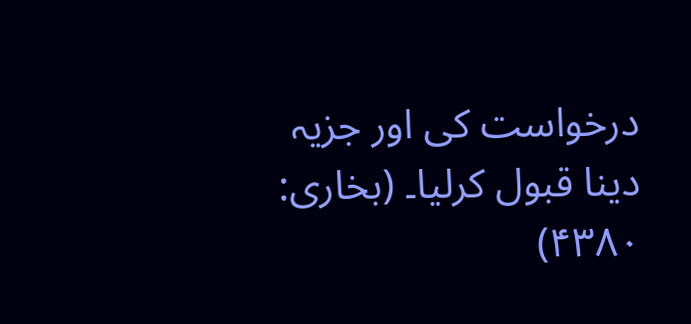درخواست کی اور جزیہ دینا قبول کرلیا۔ (بخاری: ۴۳۸۰)